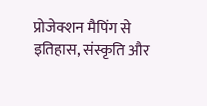प्रोजेक्शन मैपिंग से इतिहास, संस्कृति और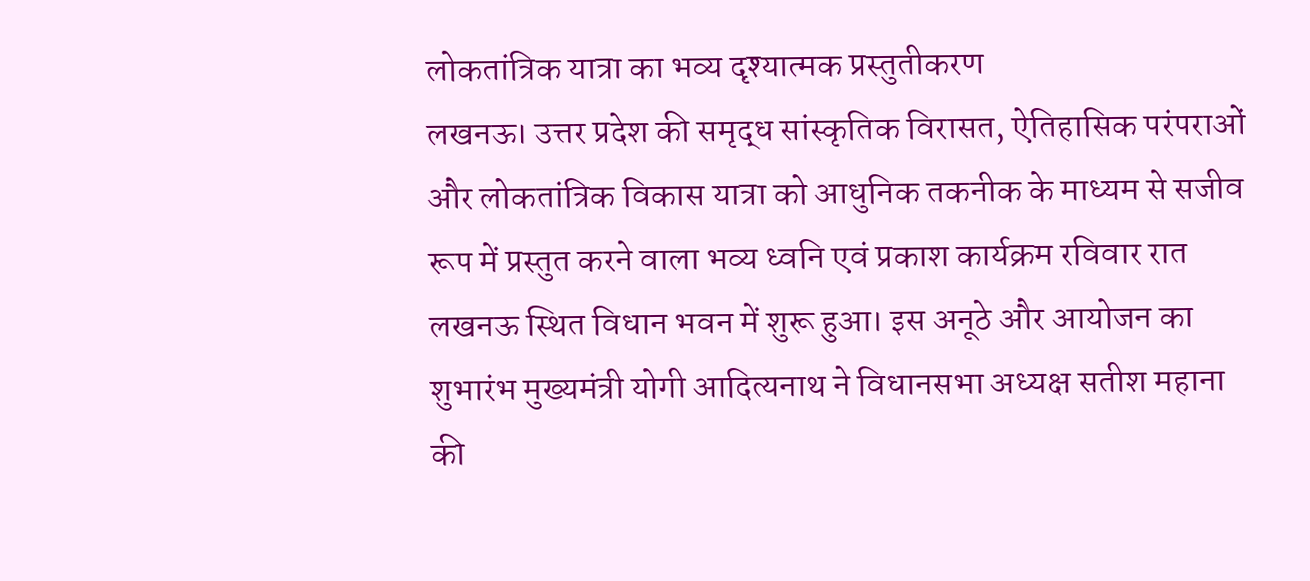लोकतांत्रिक यात्रा का भव्य दृश्यात्मक प्रस्तुतीकरण
लखनऊ। उत्तर प्रदेश की समृद्ध सांस्कृतिक विरासत, ऐतिहासिक परंपराओं और लोकतांत्रिक विकास यात्रा को आधुनिक तकनीक के माध्यम से सजीव रूप में प्रस्तुत करने वाला भव्य ध्वनि एवं प्रकाश कार्यक्रम रविवार रात लखनऊ स्थित विधान भवन में शुरू हुआ। इस अनूठे और आयोजन का शुभारंभ मुख्यमंत्री योगी आदित्यनाथ ने विधानसभा अध्यक्ष सतीश महाना की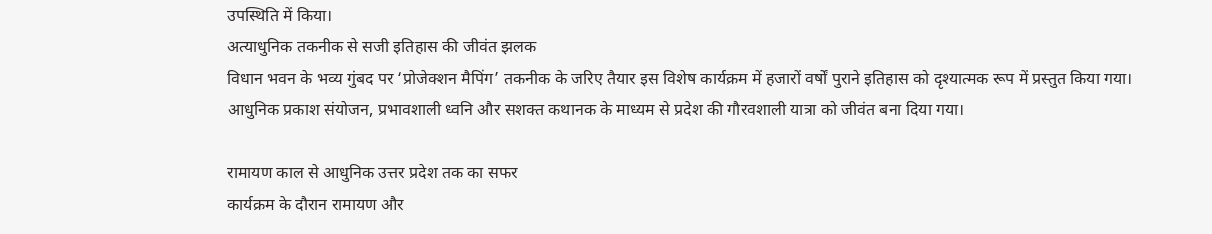उपस्थिति में किया।
अत्याधुनिक तकनीक से सजी इतिहास की जीवंत झलक
विधान भवन के भव्य गुंबद पर ‘प्रोजेक्शन मैपिंग’ तकनीक के जरिए तैयार इस विशेष कार्यक्रम में हजारों वर्षों पुराने इतिहास को दृश्यात्मक रूप में प्रस्तुत किया गया। आधुनिक प्रकाश संयोजन, प्रभावशाली ध्वनि और सशक्त कथानक के माध्यम से प्रदेश की गौरवशाली यात्रा को जीवंत बना दिया गया।

रामायण काल से आधुनिक उत्तर प्रदेश तक का सफर
कार्यक्रम के दौरान रामायण और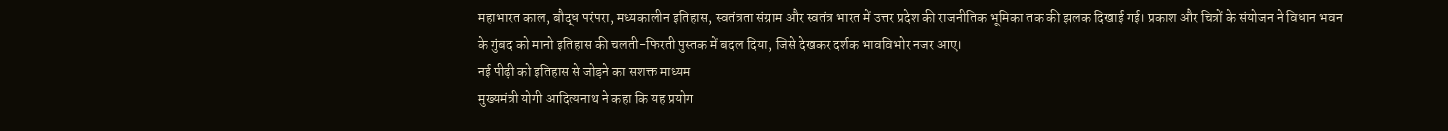महाभारत काल, बौद्ध परंपरा, मध्यकालीन इतिहास, स्वतंत्रता संग्राम और स्वतंत्र भारत में उत्तर प्रदेश की राजनीतिक भूमिका तक की झलक दिखाई गई। प्रकाश और चित्रों के संयोजन ने विधान भवन के गुंबद को मानो इतिहास की चलती-फिरती पुस्तक में बदल दिया, जिसे देखकर दर्शक भावविभोर नजर आए।
नई पीढ़ी को इतिहास से जोड़ने का सशक्त माध्यम
मुख्यमंत्री योगी आदित्यनाथ ने कहा कि यह प्रयोग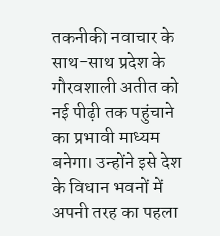तकनीकी नवाचार के साथ-साथ प्रदेश के गौरवशाली अतीत को नई पीढ़ी तक पहुंचाने का प्रभावी माध्यम बनेगा। उन्होंने इसे देश के विधान भवनों में अपनी तरह का पहला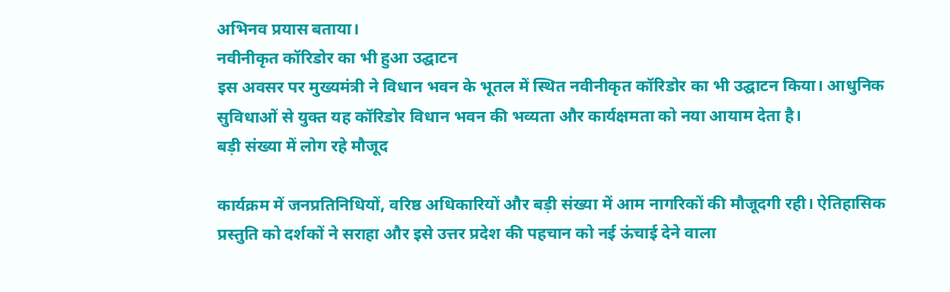अभिनव प्रयास बताया।
नवीनीकृत कॉरिडोर का भी हुआ उद्घाटन
इस अवसर पर मुख्यमंत्री ने विधान भवन के भूतल में स्थित नवीनीकृत कॉरिडोर का भी उद्घाटन किया। आधुनिक सुविधाओं से युक्त यह कॉरिडोर विधान भवन की भव्यता और कार्यक्षमता को नया आयाम देता है।
बड़ी संख्या में लोग रहे मौजूद

कार्यक्रम में जनप्रतिनिधियों, वरिष्ठ अधिकारियों और बड़ी संख्या में आम नागरिकों की मौजूदगी रही। ऐतिहासिक प्रस्तुति को दर्शकों ने सराहा और इसे उत्तर प्रदेश की पहचान को नई ऊंचाई देने वाला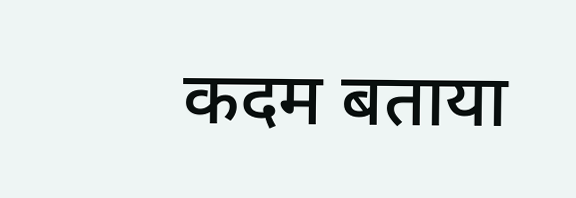कदम बताया